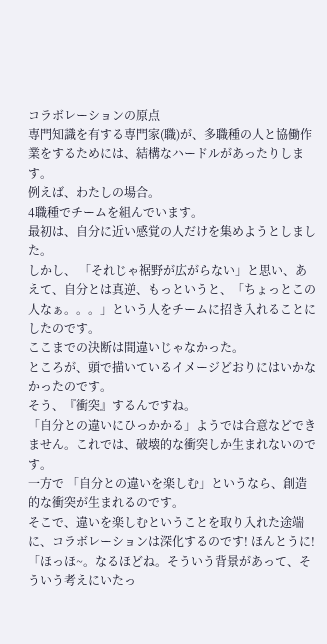コラボレーションの原点
専門知識を有する専門家(職)が、多職種の人と協働作業をするためには、結構なハードルがあったりします。
例えば、わたしの場合。
4職種でチームを組んでいます。
最初は、自分に近い感覚の人だけを集めようとしました。
しかし、 「それじゃ裾野が広がらない」と思い、あえて、自分とは真逆、もっというと、「ちょっとこの人なぁ。。。」という人をチームに招き入れることにしたのです。
ここまでの決断は間違いじゃなかった。
ところが、頭で描いているイメージどおりにはいかなかったのです。
そう、『衝突』するんですね。
「自分との違いにひっかかる」ようでは合意などできません。これでは、破壊的な衝突しか生まれないのです。
一方で 「自分との違いを楽しむ」というなら、創造的な衝突が生まれるのです。
そこで、違いを楽しむということを取り入れた途端に、コラボレーションは深化するのです! ほんとうに!
「ほっほ~。なるほどね。そういう背景があって、そういう考えにいたっ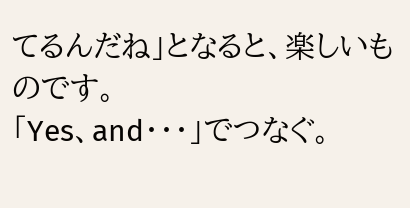てるんだね」となると、楽しいものです。
「Yes、and・・・」でつなぐ。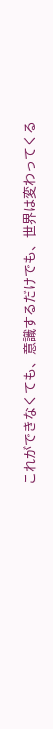これができなくても、意識するだけでも、世界は変わってくる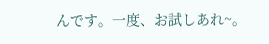んです。一度、お試しあれ~。